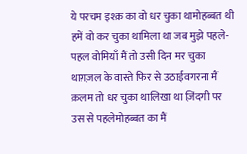ये परचम इश्क़ का वो धर चुका थामोहब्बत थी हमें वो कर चुका थामिला था जब मुझे पहले-पहल वोमियाँ मैं तो उसी दिन मर चुका थाग़ज़ल के वास्ते फिर से उठाईवगरना मैं क़लम तो धर चुका थालिखा था ज़िंदगी पर उस से पहलेमोहब्बत का मैं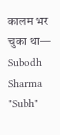कालम भर चुका था— Subodh Sharma "Subh"